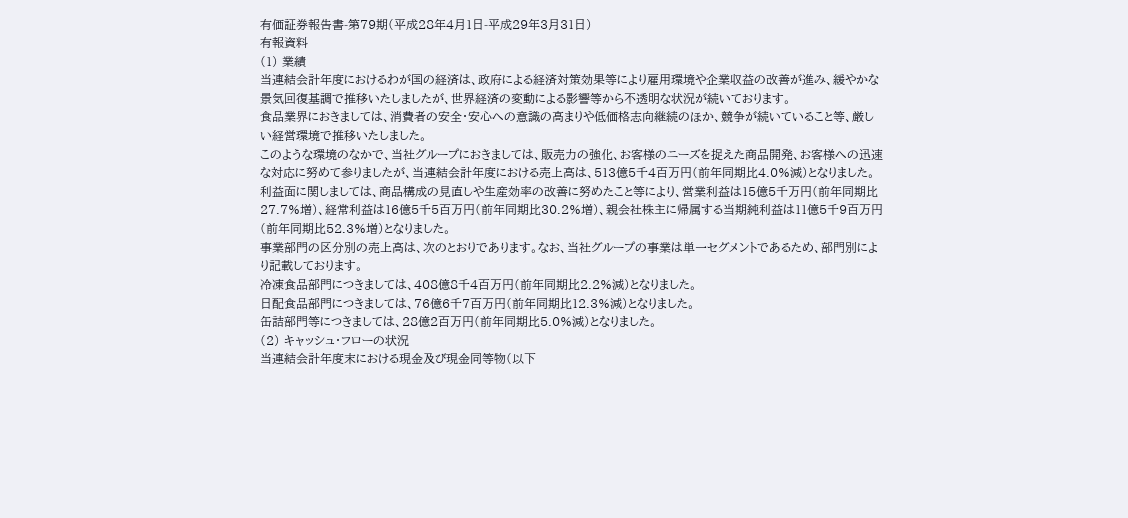有価証券報告書-第79期(平成28年4月1日-平成29年3月31日)
有報資料
(1) 業績
当連結会計年度におけるわが国の経済は、政府による経済対策効果等により雇用環境や企業収益の改善が進み、緩やかな景気回復基調で推移いたしましたが、世界経済の変動による影響等から不透明な状況が続いております。
食品業界におきましては、消費者の安全・安心への意識の高まりや低価格志向継続のほか、競争が続いていること等、厳しい経営環境で推移いたしました。
このような環境のなかで、当社グループにおきましては、販売力の強化、お客様のニーズを捉えた商品開発、お客様への迅速な対応に努めて参りましたが、当連結会計年度における売上高は、513億5千4百万円(前年同期比4.0%減)となりました。
利益面に関しましては、商品構成の見直しや生産効率の改善に努めたこと等により、営業利益は15億5千万円(前年同期比27.7%増)、経常利益は16億5千5百万円(前年同期比30.2%増)、親会社株主に帰属する当期純利益は11億5千9百万円(前年同期比52.3%増)となりました。
事業部門の区分別の売上高は、次のとおりであります。なお、当社グループの事業は単一セグメントであるため、部門別により記載しております。
冷凍食品部門につきましては、408億8千4百万円(前年同期比2.2%減)となりました。
日配食品部門につきましては、76億6千7百万円(前年同期比12.3%減)となりました。
缶詰部門等につきましては、28億2百万円(前年同期比5.0%減)となりました。
(2) キャッシュ・フローの状況
当連結会計年度末における現金及び現金同等物(以下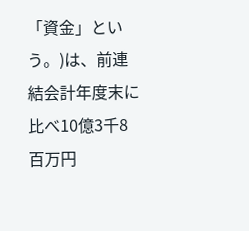「資金」という。)は、前連結会計年度末に比べ10億3千8百万円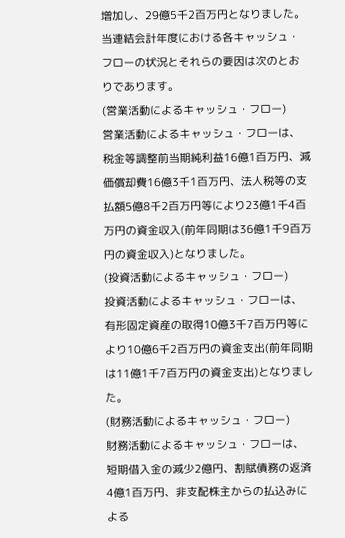増加し、29億5千2百万円となりました。
当連結会計年度における各キャッシュ・フローの状況とそれらの要因は次のとおりであります。
(営業活動によるキャッシュ・フロー)
営業活動によるキャッシュ・フローは、税金等調整前当期純利益16億1百万円、減価償却費16億3千1百万円、法人税等の支払額5億8千2百万円等により23億1千4百万円の資金収入(前年同期は36億1千9百万円の資金収入)となりました。
(投資活動によるキャッシュ・フロー)
投資活動によるキャッシュ・フローは、有形固定資産の取得10億3千7百万円等により10億6千2百万円の資金支出(前年同期は11億1千7百万円の資金支出)となりました。
(財務活動によるキャッシュ・フロー)
財務活動によるキャッシュ・フローは、短期借入金の減少2億円、割賦債務の返済4億1百万円、非支配株主からの払込みによる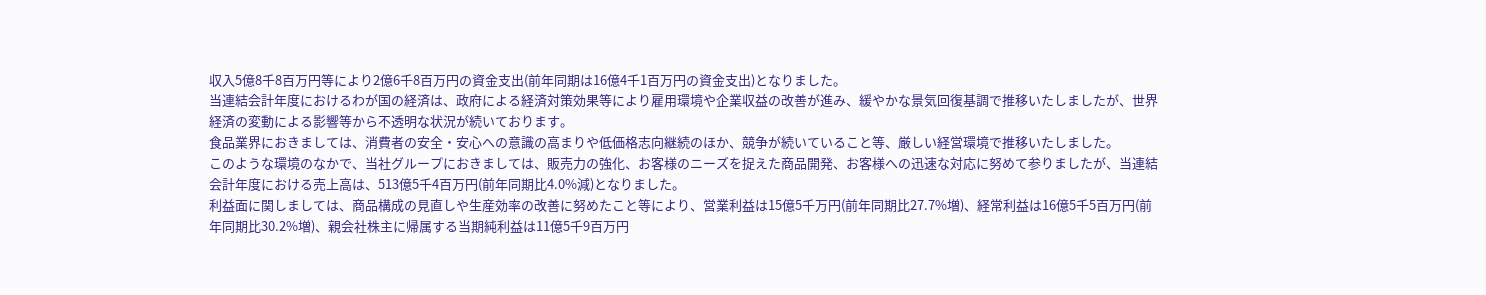収入5億8千8百万円等により2億6千8百万円の資金支出(前年同期は16億4千1百万円の資金支出)となりました。
当連結会計年度におけるわが国の経済は、政府による経済対策効果等により雇用環境や企業収益の改善が進み、緩やかな景気回復基調で推移いたしましたが、世界経済の変動による影響等から不透明な状況が続いております。
食品業界におきましては、消費者の安全・安心への意識の高まりや低価格志向継続のほか、競争が続いていること等、厳しい経営環境で推移いたしました。
このような環境のなかで、当社グループにおきましては、販売力の強化、お客様のニーズを捉えた商品開発、お客様への迅速な対応に努めて参りましたが、当連結会計年度における売上高は、513億5千4百万円(前年同期比4.0%減)となりました。
利益面に関しましては、商品構成の見直しや生産効率の改善に努めたこと等により、営業利益は15億5千万円(前年同期比27.7%増)、経常利益は16億5千5百万円(前年同期比30.2%増)、親会社株主に帰属する当期純利益は11億5千9百万円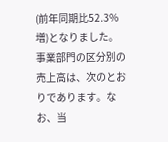(前年同期比52.3%増)となりました。
事業部門の区分別の売上高は、次のとおりであります。なお、当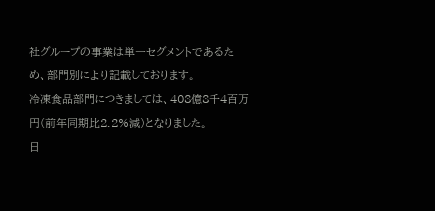社グループの事業は単一セグメントであるため、部門別により記載しております。
冷凍食品部門につきましては、408億8千4百万円(前年同期比2.2%減)となりました。
日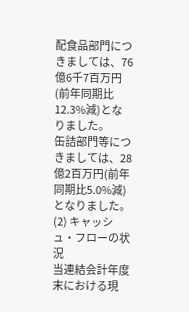配食品部門につきましては、76億6千7百万円(前年同期比12.3%減)となりました。
缶詰部門等につきましては、28億2百万円(前年同期比5.0%減)となりました。
(2) キャッシュ・フローの状況
当連結会計年度末における現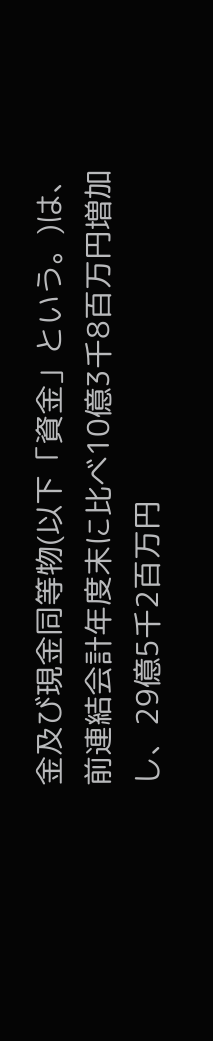金及び現金同等物(以下「資金」という。)は、前連結会計年度末に比べ10億3千8百万円増加し、29億5千2百万円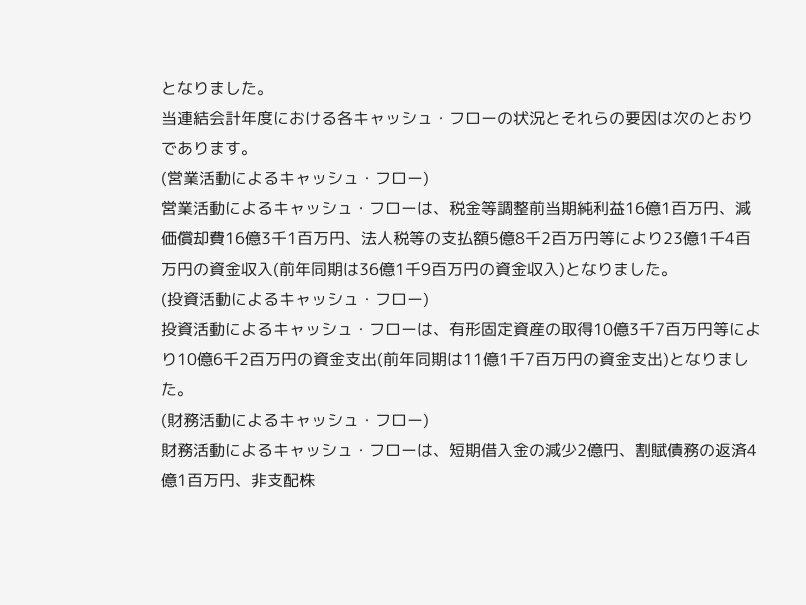となりました。
当連結会計年度における各キャッシュ・フローの状況とそれらの要因は次のとおりであります。
(営業活動によるキャッシュ・フロー)
営業活動によるキャッシュ・フローは、税金等調整前当期純利益16億1百万円、減価償却費16億3千1百万円、法人税等の支払額5億8千2百万円等により23億1千4百万円の資金収入(前年同期は36億1千9百万円の資金収入)となりました。
(投資活動によるキャッシュ・フロー)
投資活動によるキャッシュ・フローは、有形固定資産の取得10億3千7百万円等により10億6千2百万円の資金支出(前年同期は11億1千7百万円の資金支出)となりました。
(財務活動によるキャッシュ・フロー)
財務活動によるキャッシュ・フローは、短期借入金の減少2億円、割賦債務の返済4億1百万円、非支配株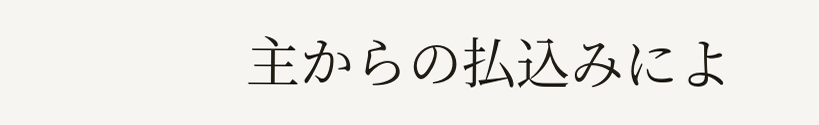主からの払込みによ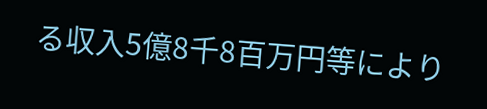る収入5億8千8百万円等により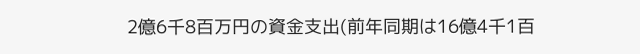2億6千8百万円の資金支出(前年同期は16億4千1百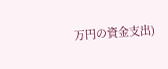万円の資金支出)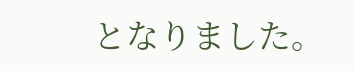となりました。